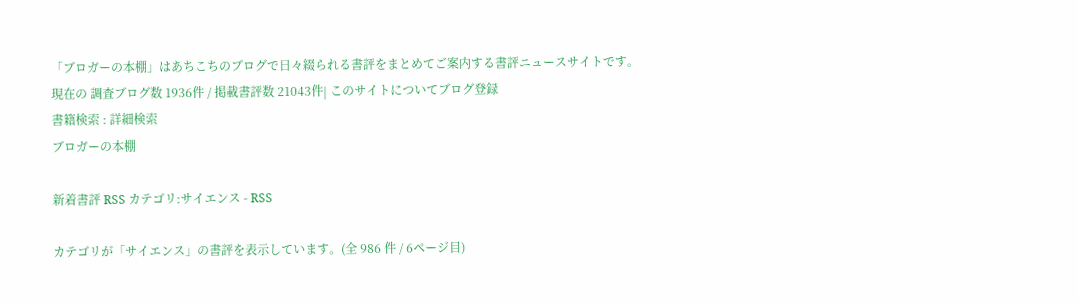「ブロガーの本棚」はあちこちのブログで日々綴られる書評をまとめてご案内する書評ニュースサイトです。
現在の 調査ブログ数 1936件 / 掲載書評数 21043件| このサイトについてブログ登録
書籍検索 : 詳細検索
ブロガーの本棚

新着書評 RSS カテゴリ:サイエンス - RSS

カテゴリが「サイエンス」の書評を表示しています。(全 986 件 / 6ページ目)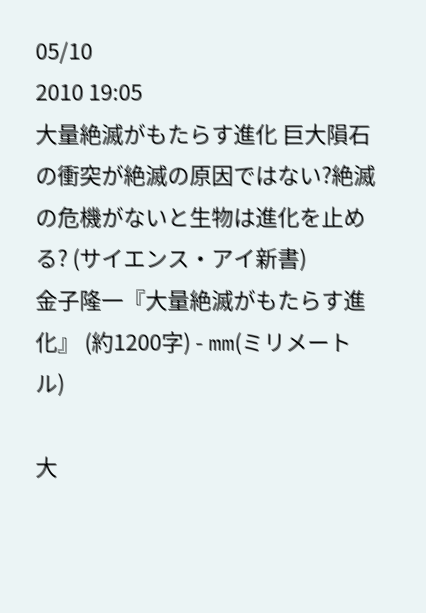05/10
2010 19:05
大量絶滅がもたらす進化 巨大隕石の衝突が絶滅の原因ではない?絶滅の危機がないと生物は進化を止める? (サイエンス・アイ新書)
金子隆一『大量絶滅がもたらす進化』 (約1200字) - mm(ミリメートル)

大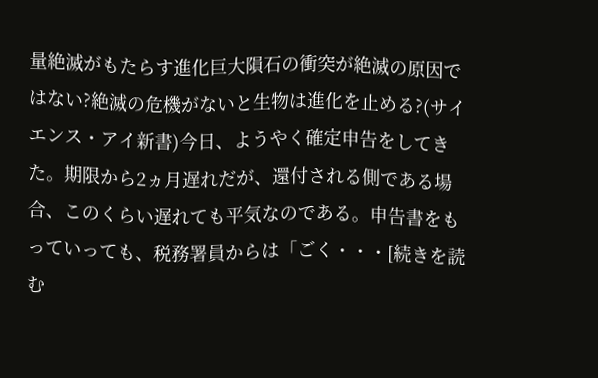量絶滅がもたらす進化巨大隕石の衝突が絶滅の原因ではない?絶滅の危機がないと生物は進化を止める?(サイエンス・アイ新書)今日、ようやく確定申告をしてきた。期限から2ヵ月遅れだが、還付される側である場合、このくらい遅れても平気なのである。申告書をもっていっても、税務署員からは「ごく・・・[続きを読む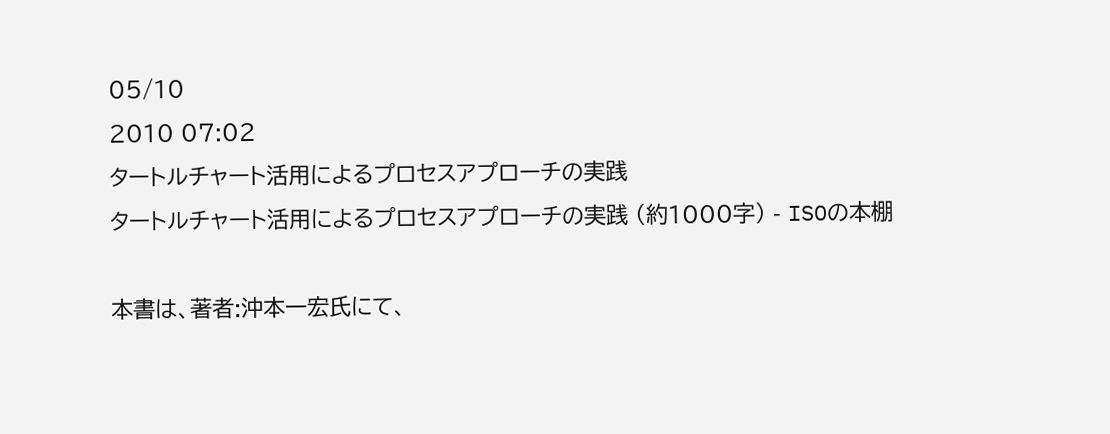05/10
2010 07:02
タートルチャート活用によるプロセスアプローチの実践
タートルチャート活用によるプロセスアプローチの実践 (約1000字) - ISOの本棚

本書は、著者:沖本一宏氏にて、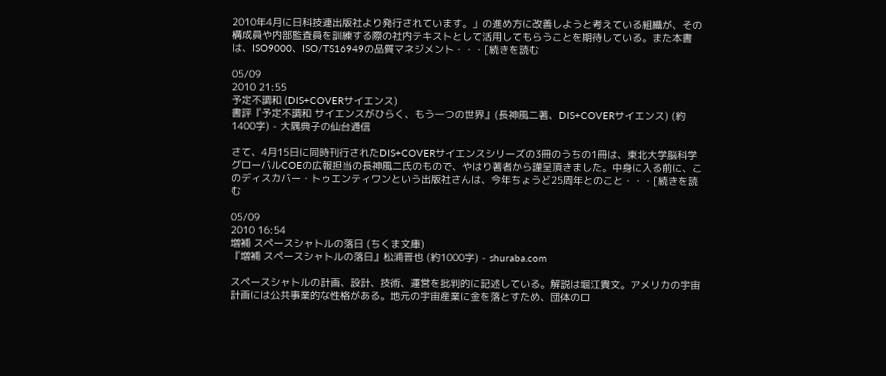2010年4月に日科技連出版社より発行されています。」の進め方に改善しようと考えている組織が、その構成員や内部監査員を訓練する際の社内テキストとして活用してもらうことを期待している。また本書は、ISO9000、ISO/TS16949の品質マネジメント・・・[続きを読む

05/09
2010 21:55
予定不調和 (DIS+COVERサイエンス)
書評『予定不調和 サイエンスがひらく、もう一つの世界』(長神風二著、DIS+COVERサイエンス) (約1400字) - 大隅典子の仙台通信

さて、4月15日に同時刊行されたDIS+COVERサイエンスシリーズの3冊のうちの1冊は、東北大学脳科学グローバルCOEの広報担当の長神風二氏のもので、やはり著者から謹呈頂きました。中身に入る前に、このディスカバー・トゥエンティワンという出版社さんは、今年ちょうど25周年とのこと・・・[続きを読む

05/09
2010 16:54
増補 スペースシャトルの落日 (ちくま文庫)
『増補 スペースシャトルの落日』松浦晋也 (約1000字) - shuraba.com

スペースシャトルの計画、設計、技術、運営を批判的に記述している。解説は堀江貴文。アメリカの宇宙計画には公共事業的な性格がある。地元の宇宙産業に金を落とすため、団体のロ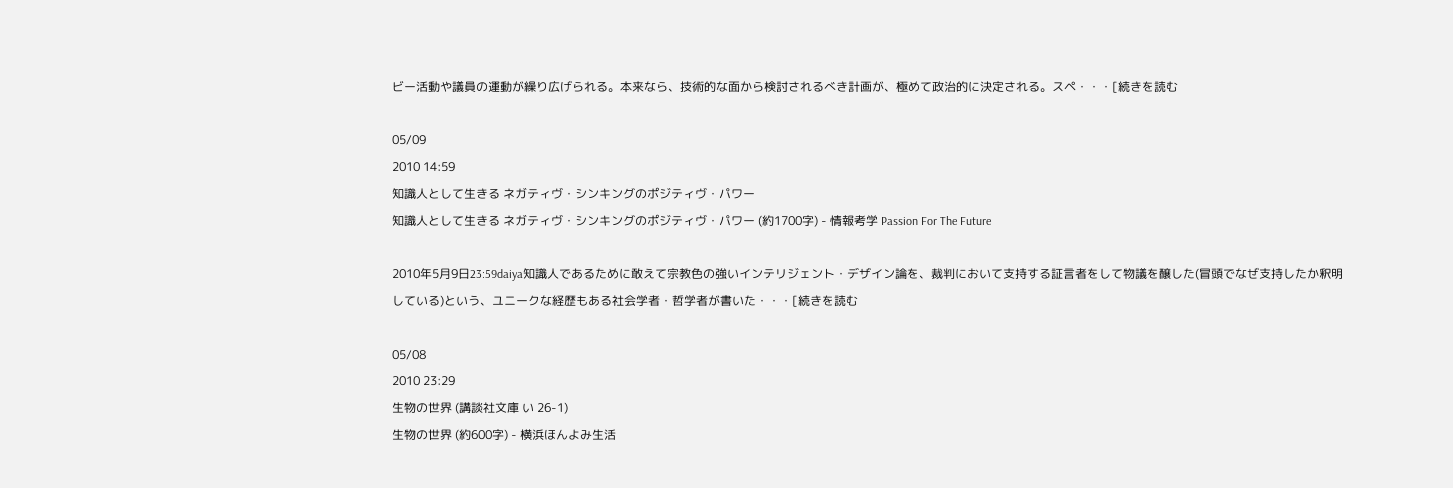ビー活動や議員の運動が繰り広げられる。本来なら、技術的な面から検討されるべき計画が、極めて政治的に決定される。スペ・・・[続きを読む

05/09
2010 14:59
知識人として生きる ネガティヴ・シンキングのポジティヴ・パワー
知識人として生きる ネガティヴ・シンキングのポジティヴ・パワー (約1700字) - 情報考学 Passion For The Future

2010年5月9日23:59daiya知識人であるために敢えて宗教色の強いインテリジェント・デザイン論を、裁判において支持する証言者をして物議を醸した(冒頭でなぜ支持したか釈明している)という、ユニークな経歴もある社会学者・哲学者が書いた・・・[続きを読む

05/08
2010 23:29
生物の世界 (講談社文庫 い 26-1)
生物の世界 (約600字) - 横浜ほんよみ生活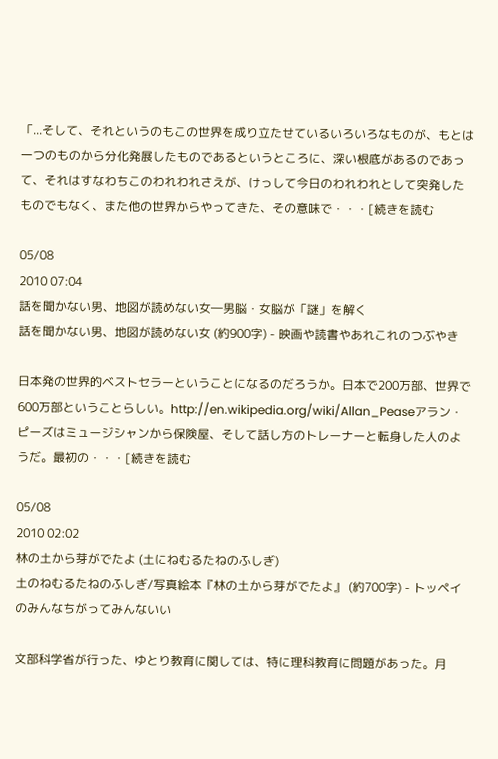「...そして、それというのもこの世界を成り立たせているいろいろなものが、もとは一つのものから分化発展したものであるというところに、深い根底があるのであって、それはすなわちこのわれわれさえが、けっして今日のわれわれとして突発したものでもなく、また他の世界からやってきた、その意味で・・・[続きを読む

05/08
2010 07:04
話を聞かない男、地図が読めない女―男脳・女脳が「謎」を解く
話を聞かない男、地図が読めない女 (約900字) - 映画や読書やあれこれのつぶやき

日本発の世界的ベストセラーということになるのだろうか。日本で200万部、世界で600万部ということらしい。http://en.wikipedia.org/wiki/Allan_Peaseアラン・ピーズはミュージシャンから保険屋、そして話し方のトレーナーと転身した人のようだ。最初の・・・[続きを読む

05/08
2010 02:02
林の土から芽がでたよ (土にねむるたねのふしぎ)
土のねむるたねのふしぎ/写真絵本『林の土から芽がでたよ』 (約700字) - トッペイのみんなちがってみんないい

文部科学省が行った、ゆとり教育に関しては、特に理科教育に問題があった。月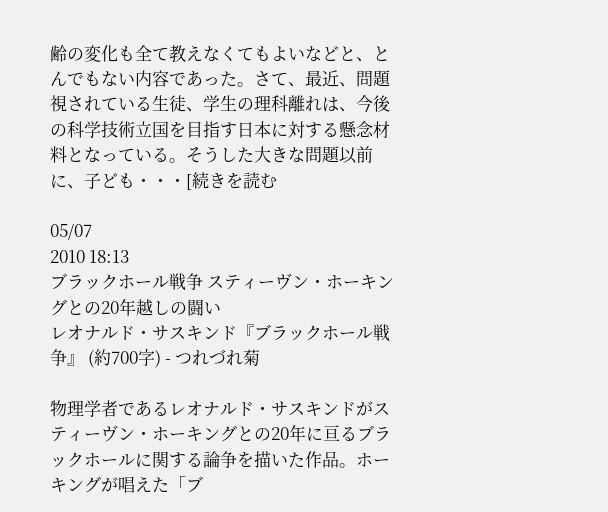齢の変化も全て教えなくてもよいなどと、とんでもない内容であった。さて、最近、問題視されている生徒、学生の理科離れは、今後の科学技術立国を目指す日本に対する懸念材料となっている。そうした大きな問題以前に、子ども・・・[続きを読む

05/07
2010 18:13
ブラックホール戦争 スティーヴン・ホーキングとの20年越しの闘い
レオナルド・サスキンド『ブラックホール戦争』 (約700字) - つれづれ菊

物理学者であるレオナルド・サスキンドがスティーヴン・ホーキングとの20年に亘るブラックホールに関する論争を描いた作品。ホーキングが唱えた「ブ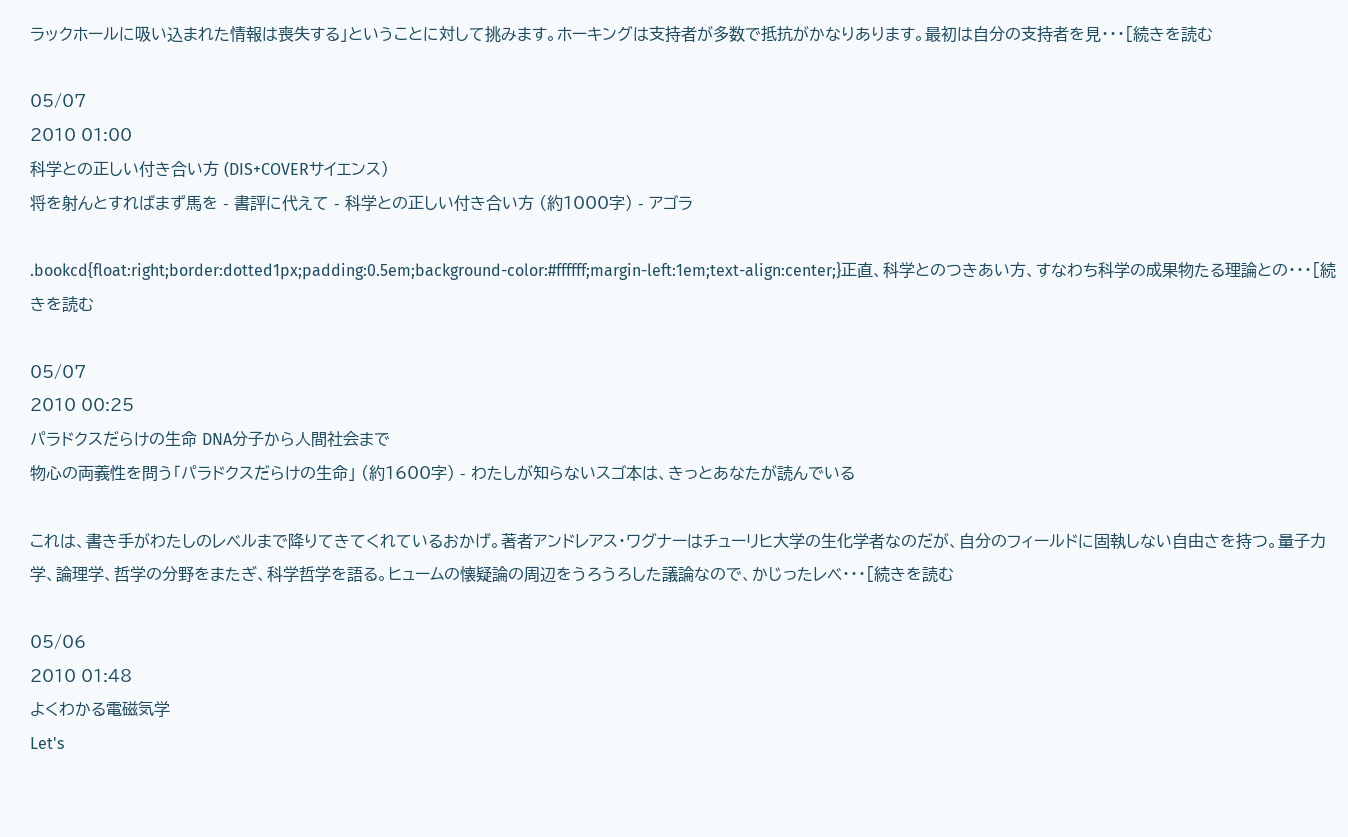ラックホールに吸い込まれた情報は喪失する」ということに対して挑みます。ホーキングは支持者が多数で抵抗がかなりあります。最初は自分の支持者を見・・・[続きを読む

05/07
2010 01:00
科学との正しい付き合い方 (DIS+COVERサイエンス)
将を射んとすればまず馬を - 書評に代えて - 科学との正しい付き合い方 (約1000字) - アゴラ

.bookcd{float:right;border:dotted1px;padding:0.5em;background-color:#ffffff;margin-left:1em;text-align:center;}正直、科学とのつきあい方、すなわち科学の成果物たる理論との・・・[続きを読む

05/07
2010 00:25
パラドクスだらけの生命 DNA分子から人間社会まで
物心の両義性を問う「パラドクスだらけの生命」 (約1600字) - わたしが知らないスゴ本は、きっとあなたが読んでいる

これは、書き手がわたしのレベルまで降りてきてくれているおかげ。著者アンドレアス・ワグナーはチューリヒ大学の生化学者なのだが、自分のフィールドに固執しない自由さを持つ。量子力学、論理学、哲学の分野をまたぎ、科学哲学を語る。ヒュームの懐疑論の周辺をうろうろした議論なので、かじったレベ・・・[続きを読む

05/06
2010 01:48
よくわかる電磁気学
Let's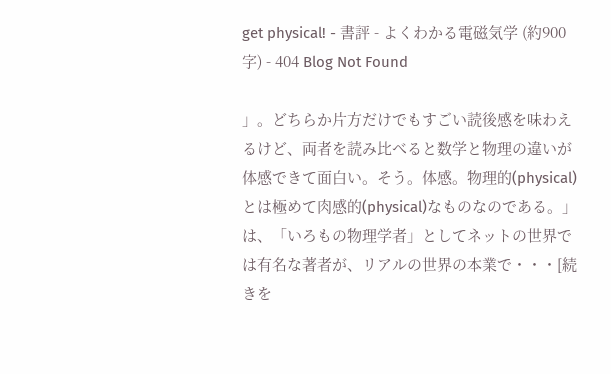get physical! - 書評 - よくわかる電磁気学 (約900字) - 404 Blog Not Found

」。どちらか片方だけでもすごい読後感を味わえるけど、両者を読み比べると数学と物理の違いが体感できて面白い。そう。体感。物理的(physical)とは極めて肉感的(physical)なものなのである。」は、「いろもの物理学者」としてネットの世界では有名な著者が、リアルの世界の本業で・・・[続きを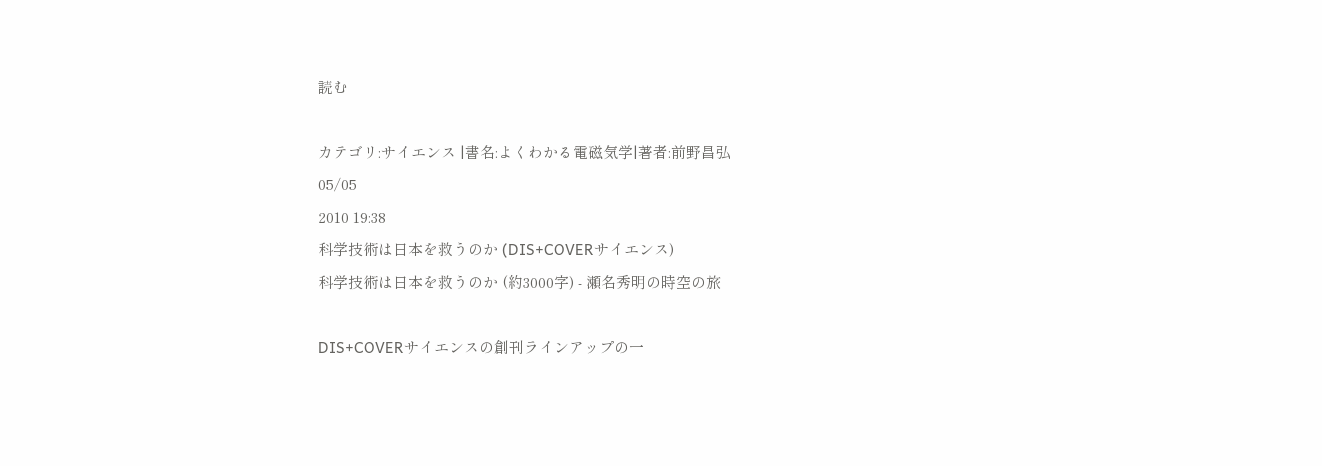読む

カテゴリ:サイエンス |書名:よくわかる電磁気学|著者:前野昌弘
05/05
2010 19:38
科学技術は日本を救うのか (DIS+COVERサイエンス)
科学技術は日本を救うのか (約3000字) - 瀬名秀明の時空の旅

DIS+COVERサイエンスの創刊ラインアップの一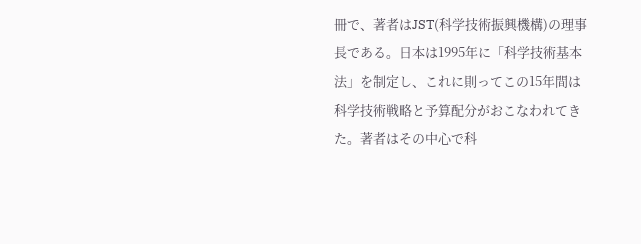冊で、著者はJST(科学技術振興機構)の理事長である。日本は1995年に「科学技術基本法」を制定し、これに則ってこの15年間は科学技術戦略と予算配分がおこなわれてきた。著者はその中心で科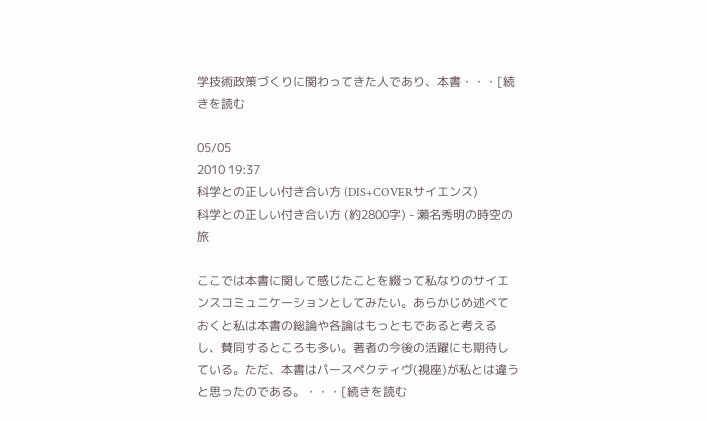学技術政策づくりに関わってきた人であり、本書・・・[続きを読む

05/05
2010 19:37
科学との正しい付き合い方 (DIS+COVERサイエンス)
科学との正しい付き合い方 (約2800字) - 瀬名秀明の時空の旅

ここでは本書に関して感じたことを綴って私なりのサイエンスコミュニケーションとしてみたい。あらかじめ述べておくと私は本書の総論や各論はもっともであると考えるし、賛同するところも多い。著者の今後の活躍にも期待している。ただ、本書はパースペクティヴ(視座)が私とは違うと思ったのである。・・・[続きを読む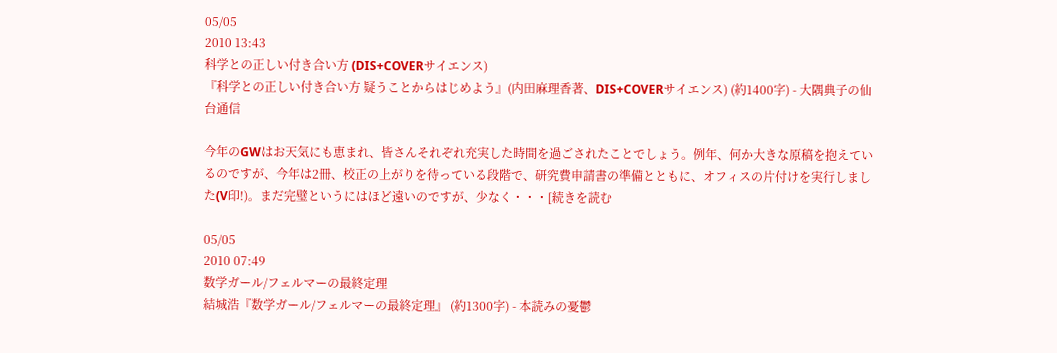05/05
2010 13:43
科学との正しい付き合い方 (DIS+COVERサイエンス)
『科学との正しい付き合い方 疑うことからはじめよう』(内田麻理香著、DIS+COVERサイエンス) (約1400字) - 大隅典子の仙台通信

今年のGWはお天気にも恵まれ、皆さんそれぞれ充実した時間を過ごされたことでしょう。例年、何か大きな原稿を抱えているのですが、今年は2冊、校正の上がりを待っている段階で、研究費申請書の準備とともに、オフィスの片付けを実行しました(V印!)。まだ完璧というにはほど遠いのですが、少なく・・・[続きを読む

05/05
2010 07:49
数学ガール/フェルマーの最終定理
結城浩『数学ガール/フェルマーの最終定理』 (約1300字) - 本読みの憂鬱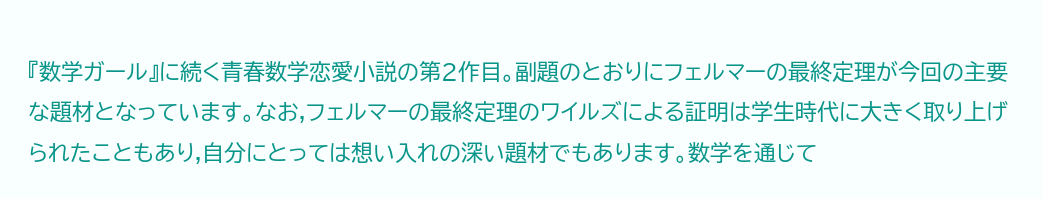『数学ガール』に続く青春数学恋愛小説の第2作目。副題のとおりにフェルマーの最終定理が今回の主要な題材となっています。なお,フェルマーの最終定理のワイルズによる証明は学生時代に大きく取り上げられたこともあり,自分にとっては想い入れの深い題材でもあります。数学を通じて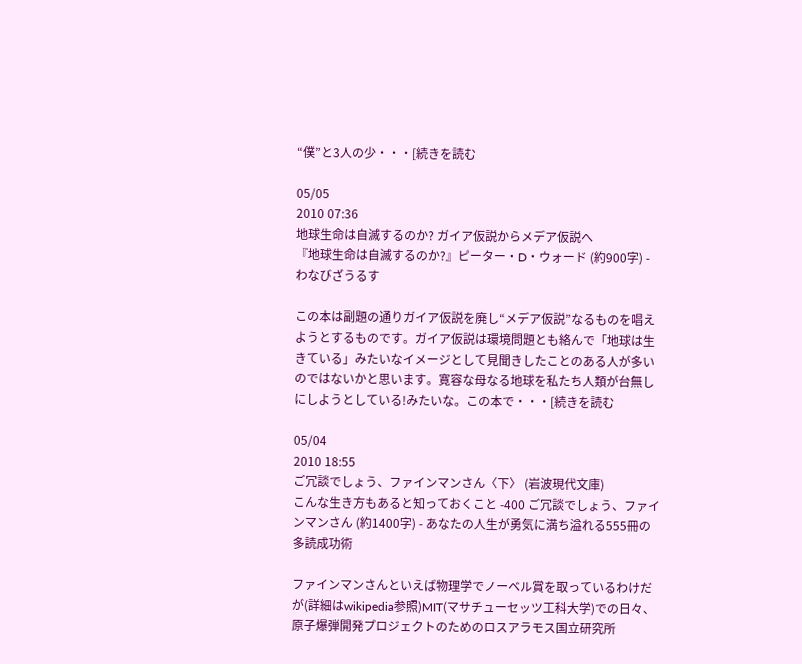“僕”と3人の少・・・[続きを読む

05/05
2010 07:36
地球生命は自滅するのか? ガイア仮説からメデア仮説へ
『地球生命は自滅するのか?』ピーター・D・ウォード (約900字) - わなびざうるす

この本は副題の通りガイア仮説を廃し“メデア仮説”なるものを唱えようとするものです。ガイア仮説は環境問題とも絡んで「地球は生きている」みたいなイメージとして見聞きしたことのある人が多いのではないかと思います。寛容な母なる地球を私たち人類が台無しにしようとしている!みたいな。この本で・・・[続きを読む

05/04
2010 18:55
ご冗談でしょう、ファインマンさん〈下〉 (岩波現代文庫)
こんな生き方もあると知っておくこと -400 ご冗談でしょう、ファインマンさん (約1400字) - あなたの人生が勇気に満ち溢れる555冊の多読成功術

ファインマンさんといえば物理学でノーベル賞を取っているわけだが(詳細はwikipedia参照)MIT(マサチューセッツ工科大学)での日々、原子爆弾開発プロジェクトのためのロスアラモス国立研究所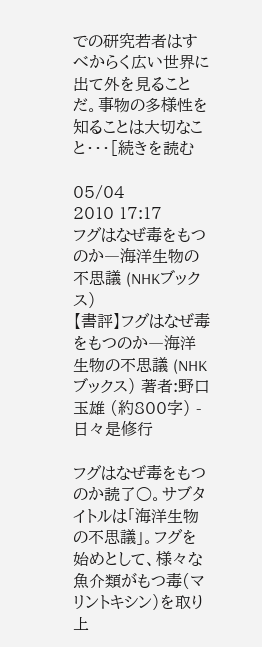での研究若者はすべからく広い世界に出て外を見ることだ。事物の多様性を知ることは大切なこと・・・[続きを読む

05/04
2010 17:17
フグはなぜ毒をもつのか―海洋生物の不思議 (NHKブックス)
【書評】フグはなぜ毒をもつのか―海洋生物の不思議 (NHKブックス) 著者:野口玉雄 (約800字) - 日々是修行

フグはなぜ毒をもつのか読了○。サブタイトルは「海洋生物の不思議」。フグを始めとして、様々な魚介類がもつ毒(マリントキシン)を取り上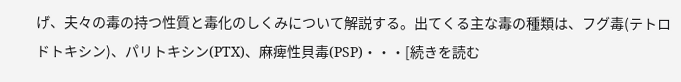げ、夫々の毒の持つ性質と毒化のしくみについて解説する。出てくる主な毒の種類は、フグ毒(テトロドトキシン)、パリトキシン(PTX)、麻痺性貝毒(PSP)・・・[続きを読む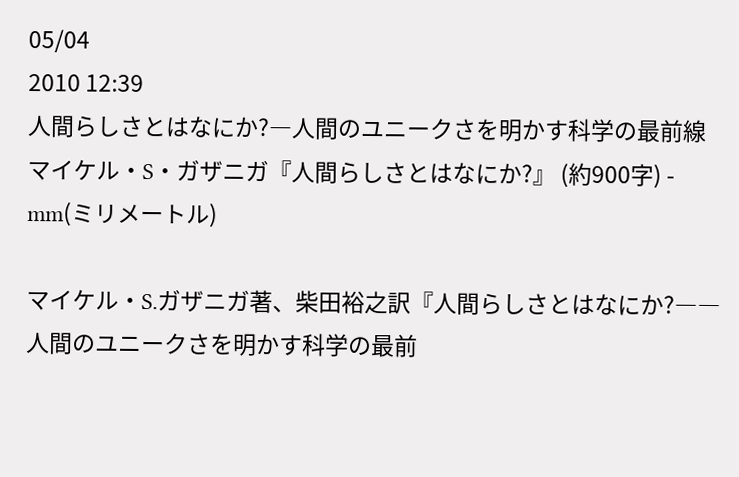05/04
2010 12:39
人間らしさとはなにか?―人間のユニークさを明かす科学の最前線
マイケル・S・ガザニガ『人間らしさとはなにか?』 (約900字) - mm(ミリメートル)

マイケル・S.ガザニガ著、柴田裕之訳『人間らしさとはなにか?――人間のユニークさを明かす科学の最前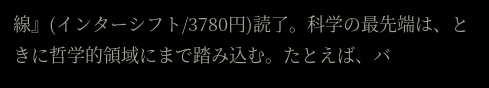線』(インターシフト/3780円)読了。科学の最先端は、ときに哲学的領域にまで踏み込む。たとえば、バ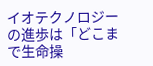イオテクノロジーの進歩は「どこまで生命操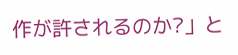作が許されるのか?」と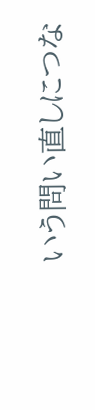いう問い直しにつな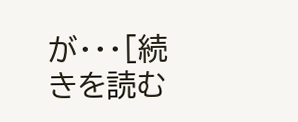が・・・[続きを読む